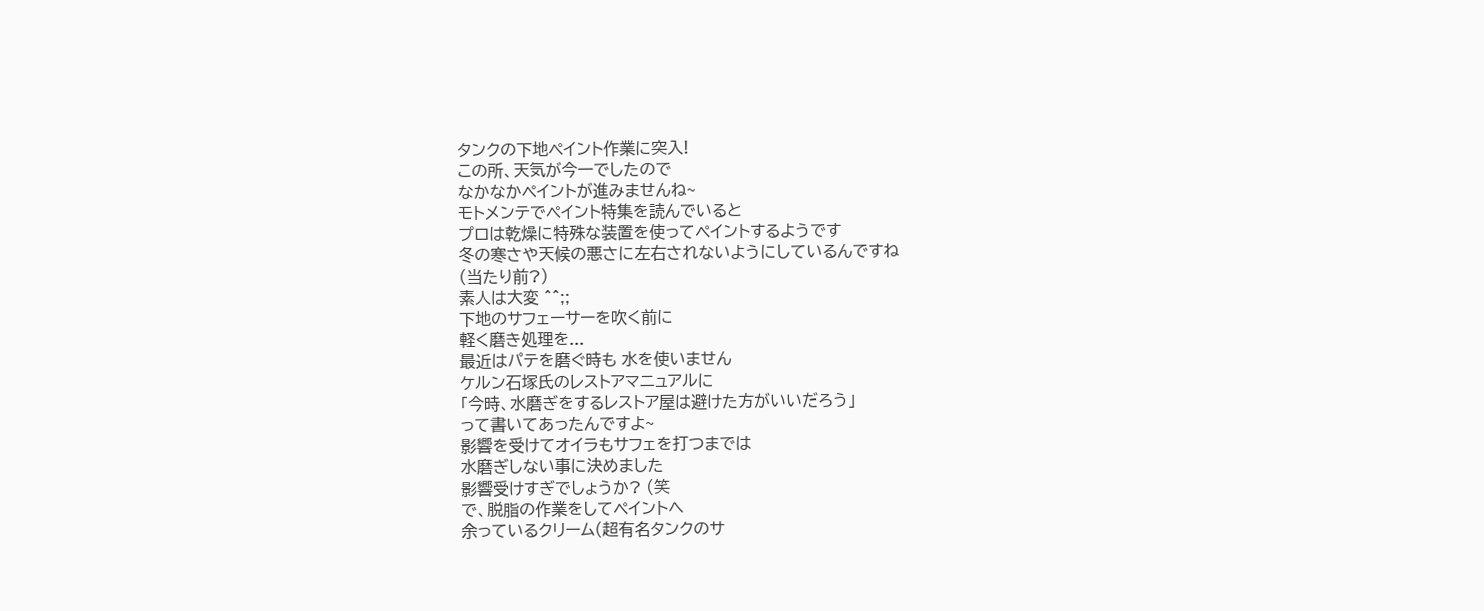タンクの下地ペイント作業に突入!
この所、天気が今一でしたので
なかなかペイントが進みませんね~
モトメンテでペイント特集を読んでいると
プロは乾燥に特殊な装置を使ってペイントするようです
冬の寒さや天候の悪さに左右されないようにしているんですね
(当たり前?)
素人は大変 ^^;;
下地のサフェーサーを吹く前に
軽く磨き処理を...
最近はパテを磨ぐ時も 水を使いません
ケルン石塚氏のレストアマニュアルに
「今時、水磨ぎをするレストア屋は避けた方がいいだろう」
って書いてあったんですよ~
影響を受けてオイラもサフェを打つまでは
水磨ぎしない事に決めました
影響受けすぎでしょうか? (笑
で、脱脂の作業をしてペイントへ
余っているクリーム(超有名タンクのサ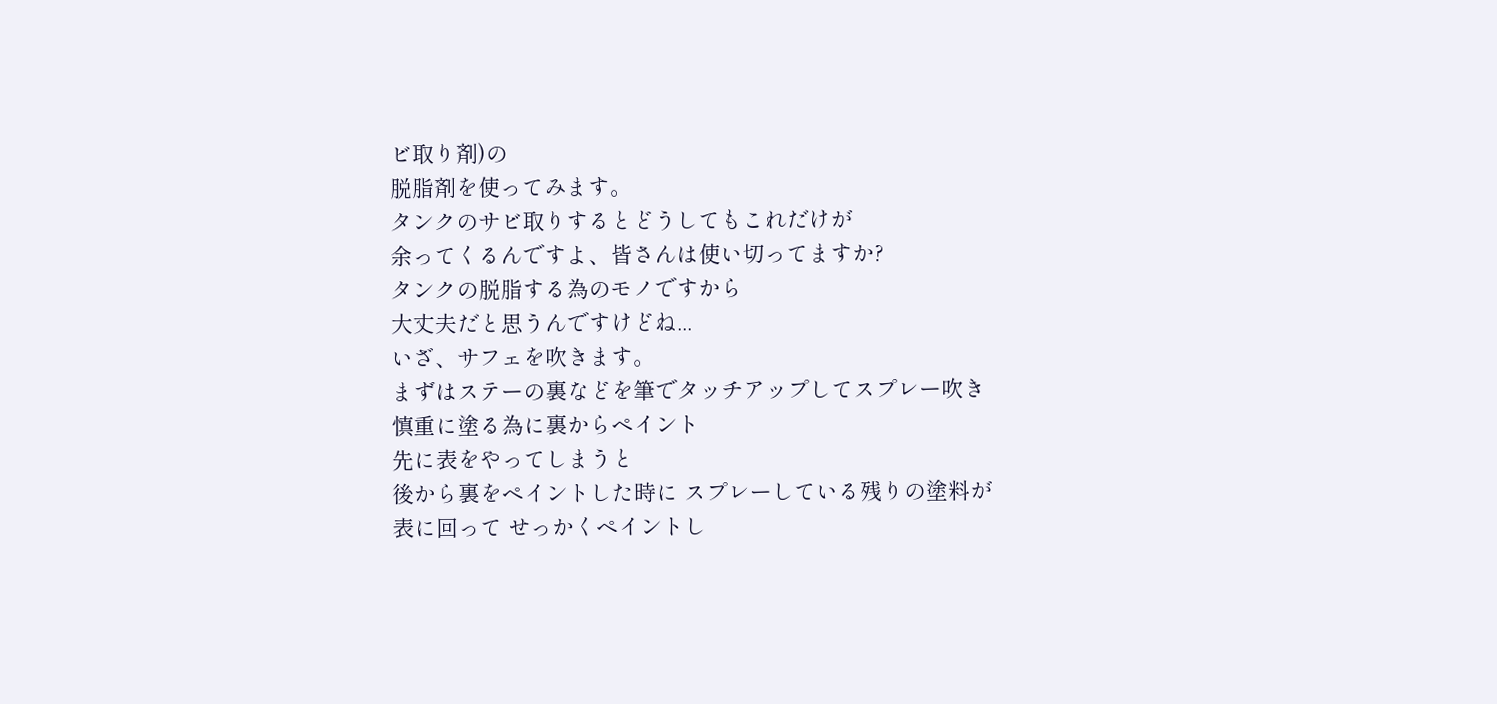ビ取り剤)の
脱脂剤を使ってみます。
タンクのサビ取りするとどうしてもこれだけが
余ってくるんですよ、皆さんは使い切ってますか?
タンクの脱脂する為のモノですから
大丈夫だと思うんですけどね...
いざ、サフェを吹きます。
まずはステーの裏などを筆でタッチアップしてスプレー吹き
慎重に塗る為に裏からペイント
先に表をやってしまうと
後から裏をペイントした時に スプレーしている残りの塗料が
表に回って せっかくペイントし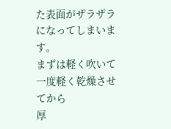た表面がザラザラになってしまいます。
まずは軽く吹いて一度軽く乾燥させてから
厚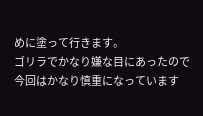めに塗って行きます。
ゴリラでかなり嫌な目にあったので
今回はかなり慎重になっています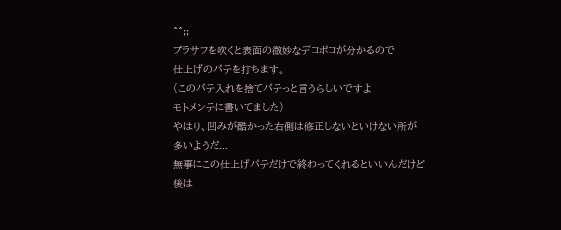^^;;
プラサフを吹くと表面の微妙なデコポコが分かるので
仕上げのパテを打ちます。
(このパテ入れを捨てパテっと言うらしいですよ
モトメンテに書いてました)
やはり、凹みが酷かった右側は修正しないといけない所が
多いようだ...
無事にこの仕上げパテだけで終わってくれるといいんだけど
後は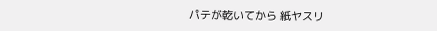パテが乾いてから 紙ヤスリ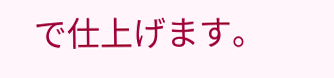で仕上げます。